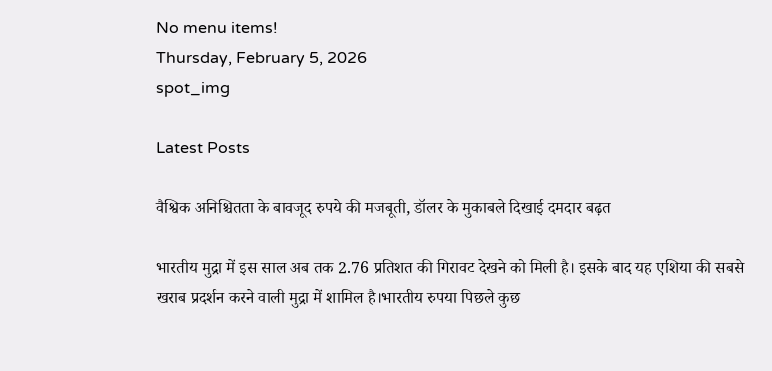No menu items!
Thursday, February 5, 2026
spot_img

Latest Posts

वैश्विक अनिश्चितता के बावजूद रुपये की मजबूती, डॉलर के मुकाबले दिखाई दमदार बढ़त

भारतीय मुद्रा में इस साल अब तक 2.76 प्रतिशत की गिरावट देखने को मिली है। इसके बाद यह एशिया की सबसे खराब प्रदर्शन करने वाली मुद्रा में शामिल है।भारतीय रुपया पिछले कुछ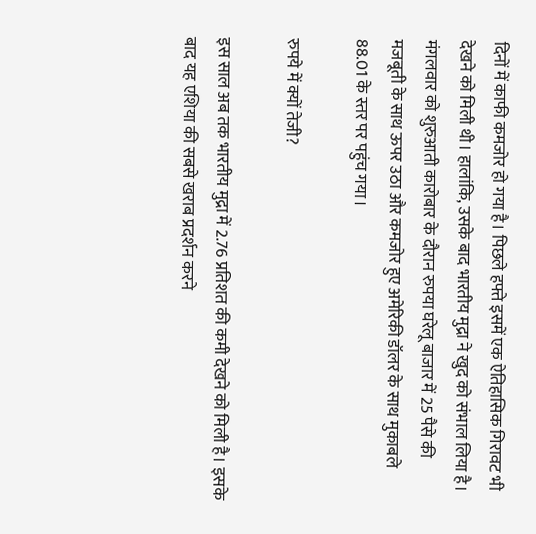दिनों में काफी कमजोर हो गया है। पिछले हफ्ते इसमें एक ऐतिहासिक गिरावट भी देखने को मिली थी। हालांकि, उसके बाद भारतीय मुद्रा ने खुद को संभाल लिया है। मंगलवार को शुरुआती कारोबार के दौरान रुपया घरेलू बाजार में 25 पैसे की मजबूती के साथ ऊपर उठा और कमजोर हुए अमेरिकी डॉलर के साथ मुकाबले 88.01 के स्तर पर पहुंच गया।

रुपये में क्यों तेजी?

इस साल अब तक भारतीय मुद्रा में 2.76 प्रतिशत की कमी देखने को मिली है। इसके बाद यह एशिया की सबसे खराब प्रदर्शन करने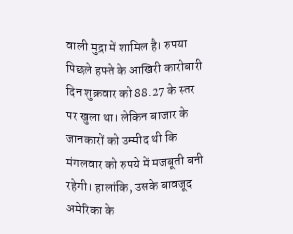वाली मुद्रा में शामिल है। रुपया पिछले हफ्ते के आखिरी कारोबारी दिन शुक्रवार को 88.27 के स्तर पर खुला था। लेकिन बाजार के जानकारों को उम्मीद थी कि मंगलवार को रुपये में मजबूती बनी रहेगी। हालांकि, उसके बावजूद अमेरिका के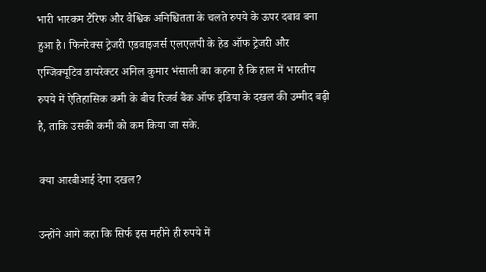भारी भारकम टैरिफ और वैश्विक अनिश्चितता के चलते रुपये के ऊपर दबाव बना हुआ है। फिनरेक्स ट्रेजरी एडवाइजर्स एलएलपी के हेड ऑफ ट्रेजरी और एग्जिक्यूटिव डायरेक्टर अनिल कुमार भंसाली का कहना है कि हाल में भारतीय रुपये में ऐतिहासिक कमी के बीच रिजर्व बैंक ऑफ इंडिया के दखल की उम्मीद बढ़ी है, ताकि उसकी कमी को कम किया जा सके.

क्या आरबीआई देगा दखल?

उन्होंने आगे कहा कि सिर्फ इस महीने ही रुपये में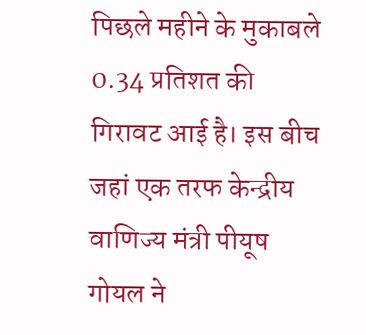पिछले महीने के मुकाबले 0.34 प्रतिशत की गिरावट आई है। इस बीच जहां एक तरफ केन्द्रीय वाणिज्य मंत्री पीयूष गोयल ने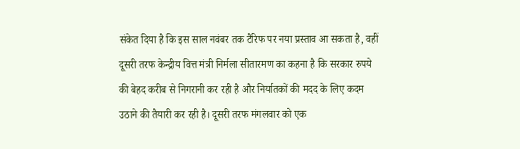संकेत दिया है कि इस साल नवंबर तक टैरिफ पर नया प्रस्ताव आ सकता है, वहीं दूसरी तरफ केन्द्रीय वित्त मंत्री निर्मला सीतारमण का कहना है कि सरकार रुपये की बेहद करीब से निगरानी कर रही है और निर्यातकों की मदद के लिए कदम उठाने की तैयारी कर रही है। दूसरी तरफ मंगलवार को एक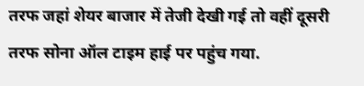तरफ जहां शेयर बाजार में तेजी देखी गई तो वहीं दूसरी तरफ सोना ऑल टाइम हाई पर पहुंच गया.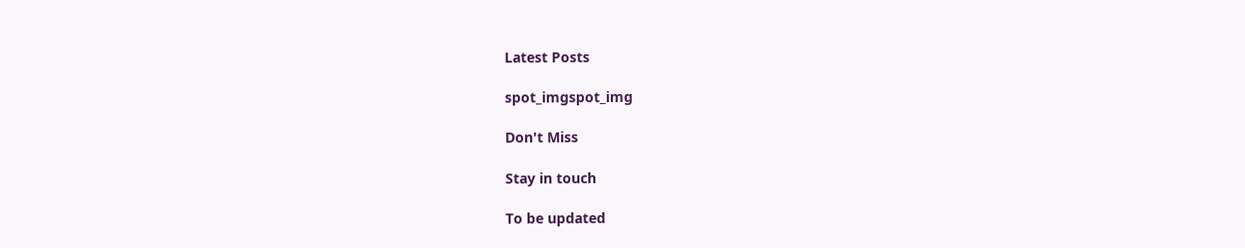Latest Posts

spot_imgspot_img

Don't Miss

Stay in touch

To be updated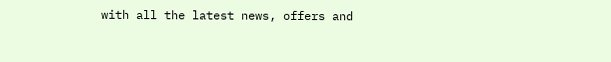with all the latest news, offers and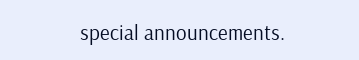special announcements.